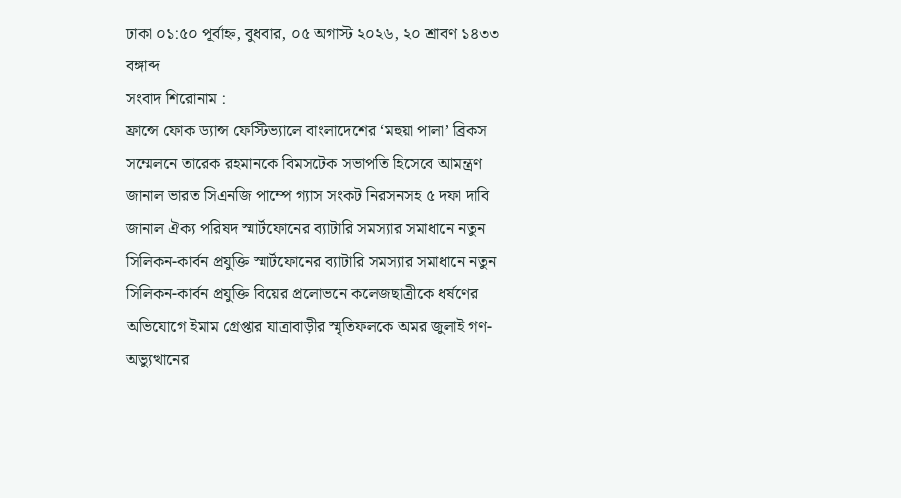ঢাকা ০১:৫০ পূর্বাহ্ন, বুধবার, ০৫ অগাস্ট ২০২৬, ২০ শ্রাবণ ১৪৩৩ বঙ্গাব্দ
সংবাদ শিরোনাম :
ফ্রান্সে ফোক ড্যান্স ফেস্টিভ্যালে বাংলাদেশের ‘মহুয়া পালা’ ব্রিকস সম্মেলনে তারেক রহমানকে বিমসটেক সভাপতি হিসেবে আমন্ত্রণ জানাল ভারত সিএনজি পাম্পে গ্যাস সংকট নিরসনসহ ৫ দফা দাবি জানাল ঐক্য পরিষদ স্মার্টফোনের ব্যাটারি সমস্যার সমাধানে নতুন সিলিকন-কার্বন প্রযুক্তি স্মার্টফোনের ব্যাটারি সমস্যার সমাধানে নতুন সিলিকন-কার্বন প্রযুক্তি বিয়ের প্রলোভনে কলেজছাত্রীকে ধর্ষণের অভিযোগে ইমাম গ্রেপ্তার যাত্রাবাড়ীর স্মৃতিফলকে অমর জুলাই গণ-অভ্যুত্থানের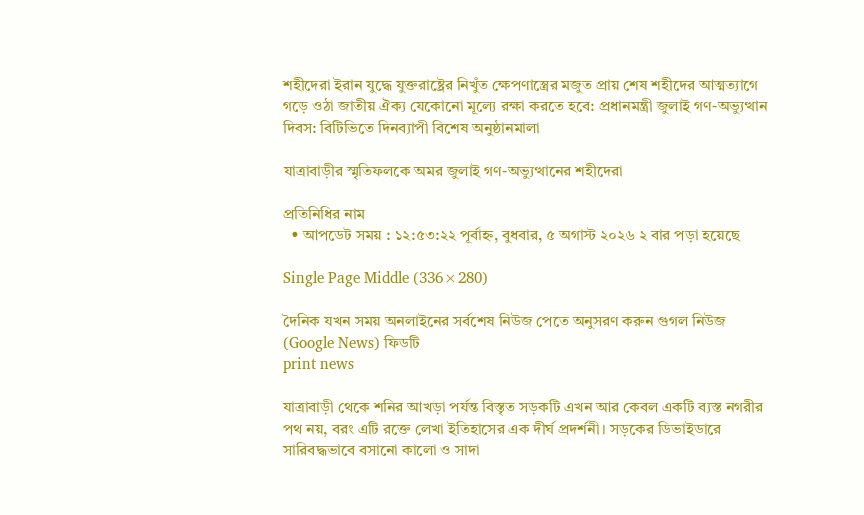শহীদেরা ইরান যুদ্ধে যুক্তরাষ্ট্রের নিখুঁত ক্ষেপণাস্ত্রের মজুত প্রায় শেষ শহীদের আত্মত্যাগে গড়ে ওঠা জাতীয় ঐক্য যেকোনো মূল্যে রক্ষা করতে হবে: প্রধানমন্ত্রী জুলাই গণ-অভ্যুত্থান দিবস: বিটিভিতে দিনব্যাপী বিশেষ অনুষ্ঠানমালা

যাত্রাবাড়ীর স্মৃতিফলকে অমর জুলাই গণ-অভ্যুত্থানের শহীদেরা

প্রতিনিধির নাম
  • আপডেট সময় : ১২:৫৩:২২ পূর্বাহ্ন, বুধবার, ৫ অগাস্ট ২০২৬ ২ বার পড়া হয়েছে

Single Page Middle (336×280)

দৈনিক যখন সময় অনলাইনের সর্বশেষ নিউজ পেতে অনুসরণ করুন গুগল নিউজ (Google News) ফিডটি
print news

যাত্রাবাড়ী থেকে শনির আখড়া পর্যন্ত বিস্তৃত সড়কটি এখন আর কেবল একটি ব্যস্ত নগরীর পথ নয়, বরং এটি রক্তে লেখা ইতিহাসের এক দীর্ঘ প্রদর্শনী। সড়কের ডিভাইডারে সারিবদ্ধভাবে বসানো কালো ও সাদা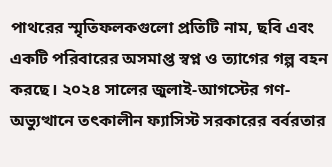পাথরের স্মৃতিফলকগুলো প্রতিটি নাম, ছবি এবং একটি পরিবারের অসমাপ্ত স্বপ্ন ও ত্যাগের গল্প বহন করছে। ২০২৪ সালের জুলাই-আগস্টের গণ-অভ্যুত্থানে তৎকালীন ফ্যাসিস্ট সরকারের বর্বরতার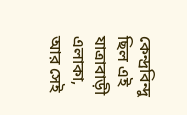কেন্দ্রবিন্দু ছিল এই যাত্রাবাড়ী এলাকা, আর সেই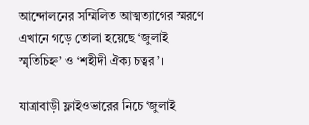আন্দোলনের সম্মিলিত আত্মত্যাগের স্মরণে এখানে গড়ে তোলা হয়েছে ‘জুলাই স্মৃতিচিহ্ন’ ও ‘শহীদী ঐক্য চত্বর’।

যাত্রাবাড়ী ফ্লাইওভারের নিচে ‘জুলাই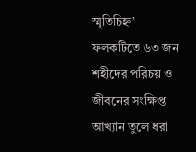স্মৃতিচিহ্ন’ ফলকটিতে ৬৩ জন শহীদের পরিচয় ও জীবনের সংক্ষিপ্ত আখ্যান তুলে ধরা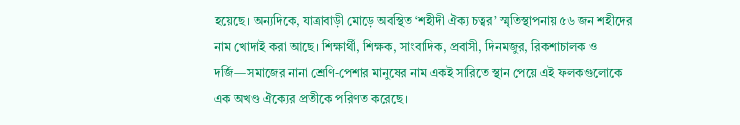হয়েছে। অন্যদিকে, যাত্রাবাড়ী মোড়ে অবস্থিত ‘শহীদী ঐক্য চত্বর’ স্মৃতিস্থাপনায় ৫৬ জন শহীদের নাম খোদাই করা আছে। শিক্ষার্থী, শিক্ষক, সাংবাদিক, প্রবাসী, দিনমজুর, রিকশাচালক ও দর্জি—সমাজের নানা শ্রেণি-পেশার মানুষের নাম একই সারিতে স্থান পেয়ে এই ফলকগুলোকে এক অখণ্ড ঐক্যের প্রতীকে পরিণত করেছে।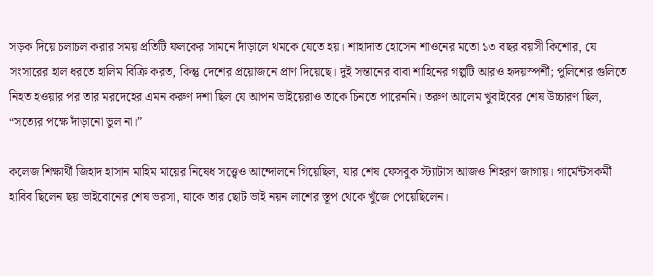সড়ক দিয়ে চলাচল করার সময় প্রতিটি ফলকের সামনে দাঁড়ালে থমকে যেতে হয়। শাহাদাত হোসেন শাওনের মতো ১৩ বছর বয়সী কিশোর, যে সংসারের হাল ধরতে হালিম বিক্রি করত, কিন্তু দেশের প্রয়োজনে প্রাণ দিয়েছে। দুই সন্তানের বাবা শাহিনের গল্পটি আরও হৃদয়স্পর্শী; পুলিশের গুলিতে নিহত হওয়ার পর তার মরদেহের এমন করুণ দশা ছিল যে আপন ভাইয়েরাও তাকে চিনতে পারেননি। তরুণ আলেম খুবাইবের শেষ উচ্চারণ ছিল, “সত্যের পক্ষে দাঁড়ানো ভুল না।”

কলেজ শিক্ষার্থী জিহাদ হাসান মাহিম মায়ের নিষেধ সত্ত্বেও আন্দোলনে গিয়েছিল, যার শেষ ফেসবুক স্ট্যাটাস আজও শিহরণ জাগায়। গার্মেন্টসকর্মী হাবিব ছিলেন ছয় ভাইবোনের শেষ ভরসা, যাকে তার ছোট ভাই নয়ন লাশের স্তূপ থেকে খুঁজে পেয়েছিলেন।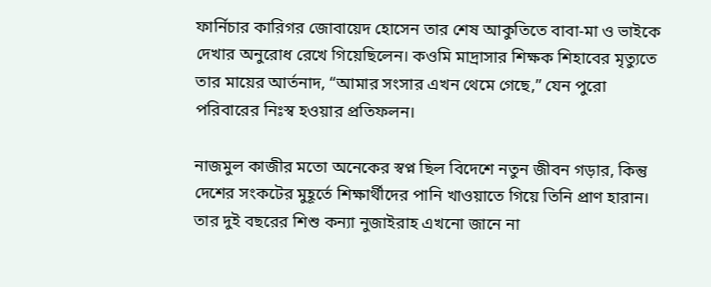ফার্নিচার কারিগর জোবায়েদ হোসেন তার শেষ আকুতিতে বাবা-মা ও ভাইকে দেখার অনুরোধ রেখে গিয়েছিলেন। কওমি মাদ্রাসার শিক্ষক শিহাবের মৃত্যুতে তার মায়ের আর্তনাদ, “আমার সংসার এখন থেমে গেছে,” যেন পুরো পরিবারের নিঃস্ব হওয়ার প্রতিফলন।

নাজমুল কাজীর মতো অনেকের স্বপ্ন ছিল বিদেশে নতুন জীবন গড়ার, কিন্তু দেশের সংকটের মুহূর্তে শিক্ষার্থীদের পানি খাওয়াতে গিয়ে তিনি প্রাণ হারান। তার দুই বছরের শিশু কন্যা নুজাইরাহ এখনো জানে না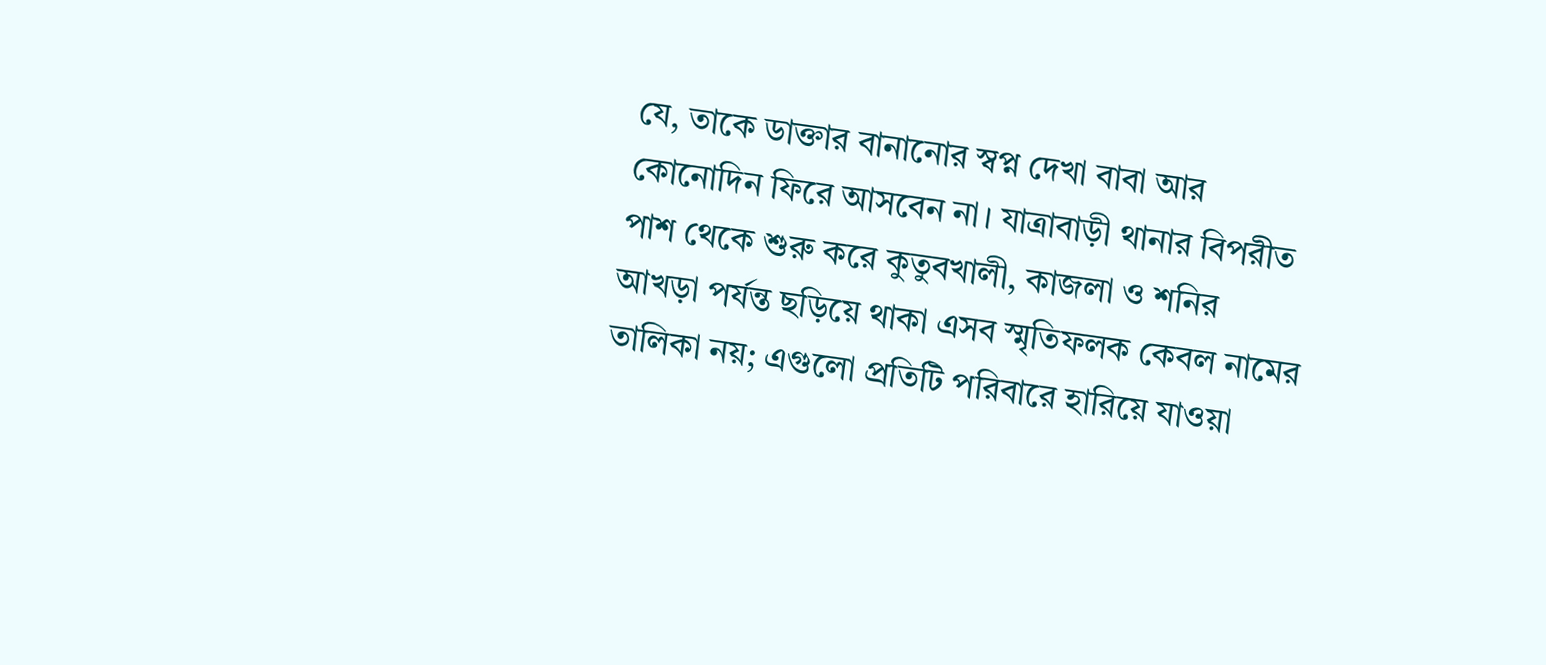যে, তাকে ডাক্তার বানানোর স্বপ্ন দেখা বাবা আর কোনোদিন ফিরে আসবেন না। যাত্রাবাড়ী থানার বিপরীত পাশ থেকে শুরু করে কুতুবখালী, কাজলা ও শনির আখড়া পর্যন্ত ছড়িয়ে থাকা এসব স্মৃতিফলক কেবল নামের তালিকা নয়; এগুলো প্রতিটি পরিবারে হারিয়ে যাওয়া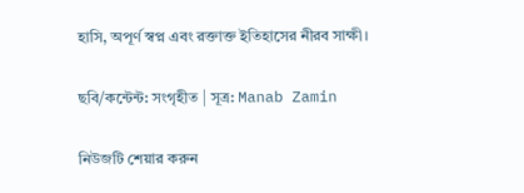হাসি, অপূর্ণ স্বপ্ন এবং রক্তাক্ত ইতিহাসের নীরব সাক্ষী।

ছবি/কন্টেন্ট: সংগৃহীত | সূত্র: Manab Zamin

নিউজটি শেয়ার করুন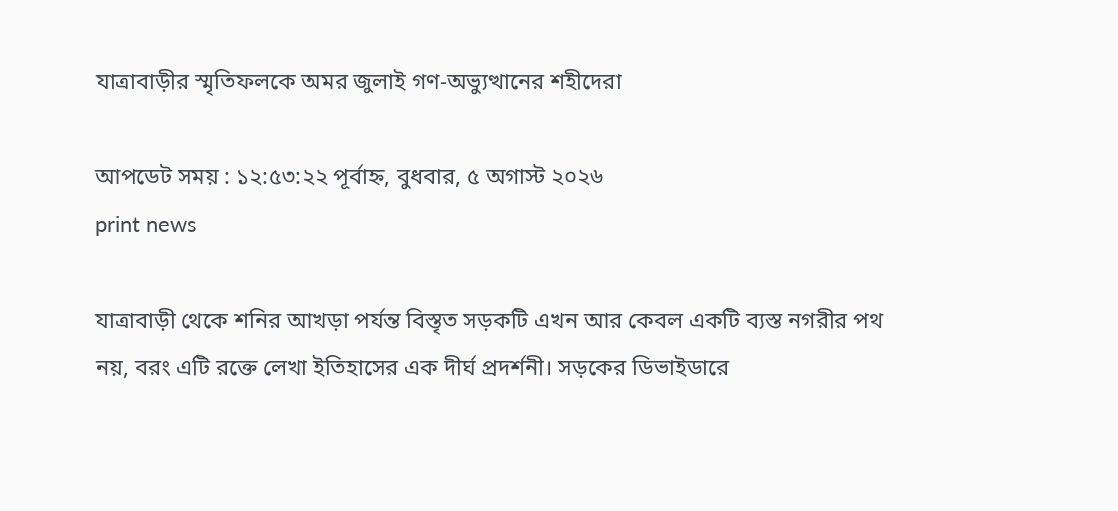যাত্রাবাড়ীর স্মৃতিফলকে অমর জুলাই গণ-অভ্যুত্থানের শহীদেরা

আপডেট সময় : ১২:৫৩:২২ পূর্বাহ্ন, বুধবার, ৫ অগাস্ট ২০২৬
print news

যাত্রাবাড়ী থেকে শনির আখড়া পর্যন্ত বিস্তৃত সড়কটি এখন আর কেবল একটি ব্যস্ত নগরীর পথ নয়, বরং এটি রক্তে লেখা ইতিহাসের এক দীর্ঘ প্রদর্শনী। সড়কের ডিভাইডারে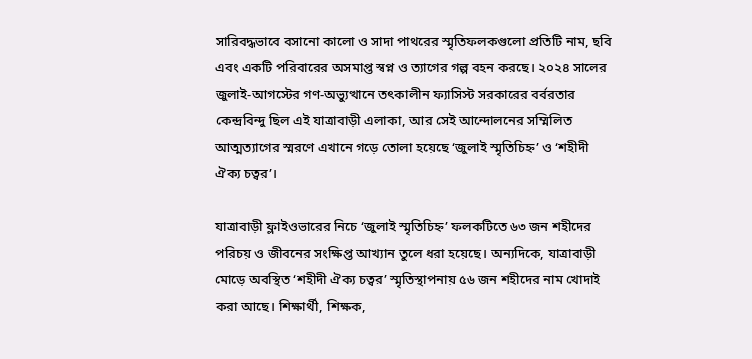সারিবদ্ধভাবে বসানো কালো ও সাদা পাথরের স্মৃতিফলকগুলো প্রতিটি নাম, ছবি এবং একটি পরিবারের অসমাপ্ত স্বপ্ন ও ত্যাগের গল্প বহন করছে। ২০২৪ সালের জুলাই-আগস্টের গণ-অভ্যুত্থানে তৎকালীন ফ্যাসিস্ট সরকারের বর্বরতার কেন্দ্রবিন্দু ছিল এই যাত্রাবাড়ী এলাকা, আর সেই আন্দোলনের সম্মিলিত আত্মত্যাগের স্মরণে এখানে গড়ে তোলা হয়েছে ‘জুলাই স্মৃতিচিহ্ন’ ও ‘শহীদী ঐক্য চত্বর’।

যাত্রাবাড়ী ফ্লাইওভারের নিচে ‘জুলাই স্মৃতিচিহ্ন’ ফলকটিতে ৬৩ জন শহীদের পরিচয় ও জীবনের সংক্ষিপ্ত আখ্যান তুলে ধরা হয়েছে। অন্যদিকে, যাত্রাবাড়ী মোড়ে অবস্থিত ‘শহীদী ঐক্য চত্বর’ স্মৃতিস্থাপনায় ৫৬ জন শহীদের নাম খোদাই করা আছে। শিক্ষার্থী, শিক্ষক,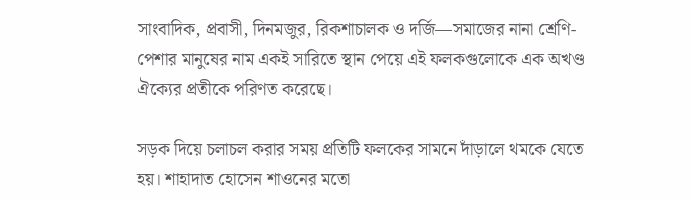সাংবাদিক, প্রবাসী, দিনমজুর, রিকশাচালক ও দর্জি—সমাজের নানা শ্রেণি-পেশার মানুষের নাম একই সারিতে স্থান পেয়ে এই ফলকগুলোকে এক অখণ্ড ঐক্যের প্রতীকে পরিণত করেছে।

সড়ক দিয়ে চলাচল করার সময় প্রতিটি ফলকের সামনে দাঁড়ালে থমকে যেতে হয়। শাহাদাত হোসেন শাওনের মতো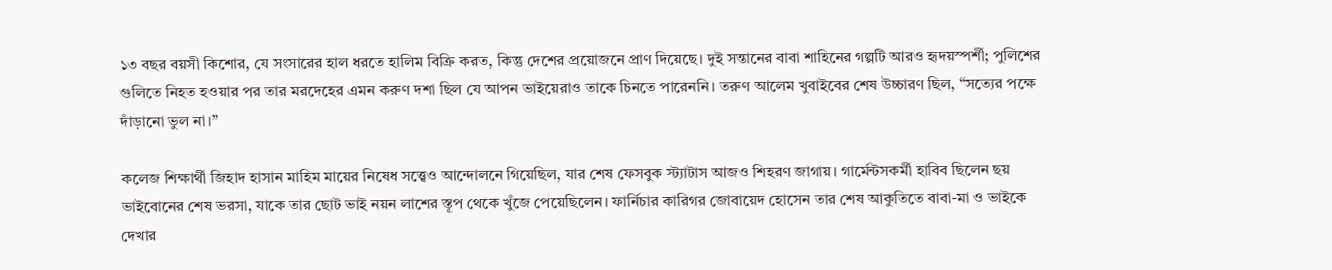১৩ বছর বয়সী কিশোর, যে সংসারের হাল ধরতে হালিম বিক্রি করত, কিন্তু দেশের প্রয়োজনে প্রাণ দিয়েছে। দুই সন্তানের বাবা শাহিনের গল্পটি আরও হৃদয়স্পর্শী; পুলিশের গুলিতে নিহত হওয়ার পর তার মরদেহের এমন করুণ দশা ছিল যে আপন ভাইয়েরাও তাকে চিনতে পারেননি। তরুণ আলেম খুবাইবের শেষ উচ্চারণ ছিল, “সত্যের পক্ষে দাঁড়ানো ভুল না।”

কলেজ শিক্ষার্থী জিহাদ হাসান মাহিম মায়ের নিষেধ সত্ত্বেও আন্দোলনে গিয়েছিল, যার শেষ ফেসবুক স্ট্যাটাস আজও শিহরণ জাগায়। গার্মেন্টসকর্মী হাবিব ছিলেন ছয় ভাইবোনের শেষ ভরসা, যাকে তার ছোট ভাই নয়ন লাশের স্তূপ থেকে খুঁজে পেয়েছিলেন। ফার্নিচার কারিগর জোবায়েদ হোসেন তার শেষ আকুতিতে বাবা-মা ও ভাইকে দেখার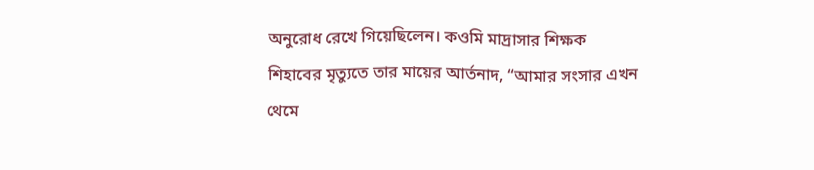অনুরোধ রেখে গিয়েছিলেন। কওমি মাদ্রাসার শিক্ষক শিহাবের মৃত্যুতে তার মায়ের আর্তনাদ, “আমার সংসার এখন থেমে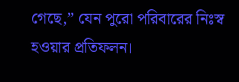গেছে,” যেন পুরো পরিবারের নিঃস্ব হওয়ার প্রতিফলন।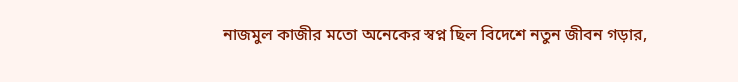নাজমুল কাজীর মতো অনেকের স্বপ্ন ছিল বিদেশে নতুন জীবন গড়ার,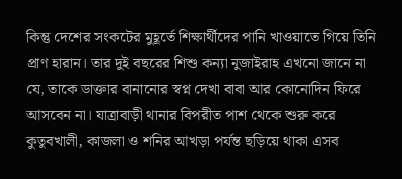কিন্তু দেশের সংকটের মুহূর্তে শিক্ষার্থীদের পানি খাওয়াতে গিয়ে তিনি প্রাণ হারান। তার দুই বছরের শিশু কন্যা নুজাইরাহ এখনো জানে না যে, তাকে ডাক্তার বানানোর স্বপ্ন দেখা বাবা আর কোনোদিন ফিরে আসবেন না। যাত্রাবাড়ী থানার বিপরীত পাশ থেকে শুরু করে কুতুবখালী, কাজলা ও শনির আখড়া পর্যন্ত ছড়িয়ে থাকা এসব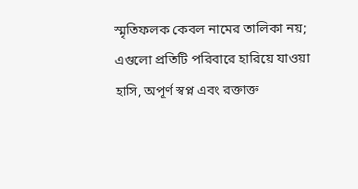স্মৃতিফলক কেবল নামের তালিকা নয়; এগুলো প্রতিটি পরিবারে হারিয়ে যাওয়া হাসি, অপূর্ণ স্বপ্ন এবং রক্তাক্ত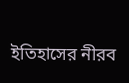ইতিহাসের নীরব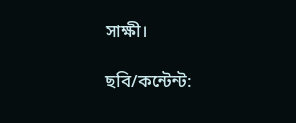সাক্ষী।

ছবি/কন্টেন্ট: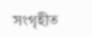সংগৃহীত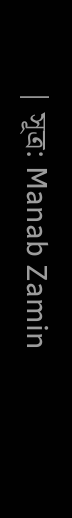| সূত্র: Manab Zamin